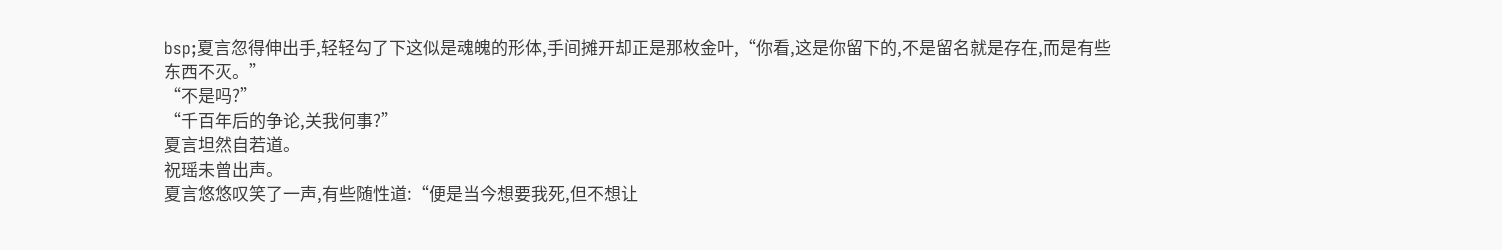bsp;夏言忽得伸出手,轻轻勾了下这似是魂魄的形体,手间摊开却正是那枚金叶,“你看,这是你留下的,不是留名就是存在,而是有些东西不灭。”
“不是吗?”
“千百年后的争论,关我何事?”
夏言坦然自若道。
祝瑶未曾出声。
夏言悠悠叹笑了一声,有些随性道:“便是当今想要我死,但不想让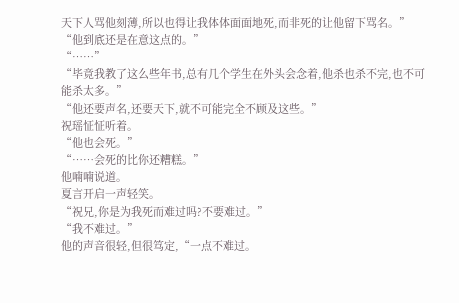天下人骂他刻薄,所以也得让我体体面面地死,而非死的让他留下骂名。”
“他到底还是在意这点的。”
“……”
“毕竟我教了这么些年书,总有几个学生在外头会念着,他杀也杀不完,也不可能杀太多。”
“他还要声名,还要天下,就不可能完全不顾及这些。”
祝瑶怔怔听着。
“他也会死。”
“……会死的比你还糟糕。”
他喃喃说道。
夏言开启一声轻笑。
“祝兄,你是为我死而难过吗?不要难过。”
“我不难过。”
他的声音很轻,但很笃定,“一点不难过。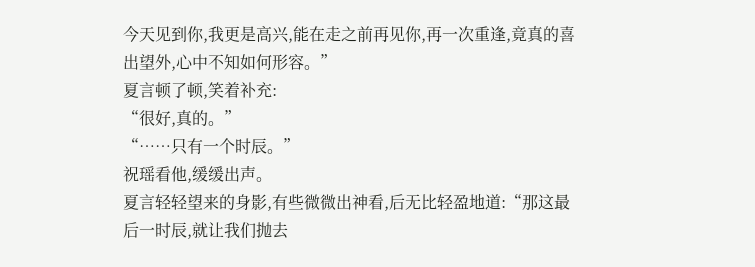今天见到你,我更是高兴,能在走之前再见你,再一次重逢,竟真的喜出望外,心中不知如何形容。”
夏言顿了顿,笑着补充:
“很好,真的。”
“……只有一个时辰。”
祝瑶看他,缓缓出声。
夏言轻轻望来的身影,有些微微出神看,后无比轻盈地道:“那这最后一时辰,就让我们抛去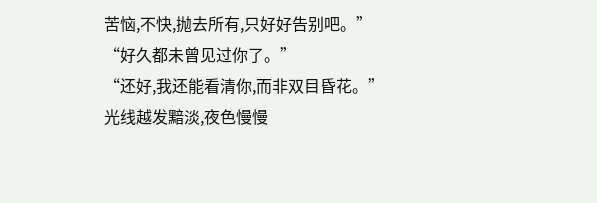苦恼,不快,抛去所有,只好好告别吧。”
“好久都未曾见过你了。”
“还好,我还能看清你,而非双目昏花。”
光线越发黯淡,夜色慢慢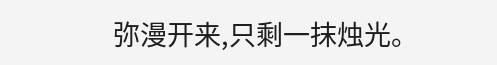弥漫开来,只剩一抹烛光。